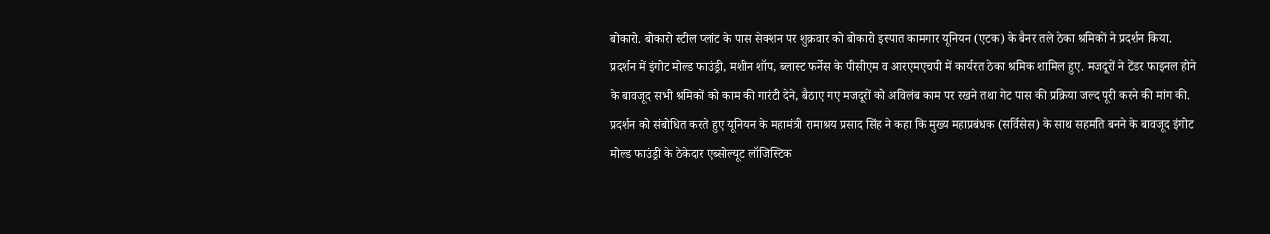बोकारो. बोकारो स्टील प्लांट के पास सेक्शन पर शुक्रवार को बोकारो इस्पात कामगार यूनियन (एटक) के बैनर तले ठेका श्रमिकों ने प्रदर्शन किया. प्रदर्शन में इंगोट मोल्ड फाउंड्री, मशीन शॉप, ब्लास्ट फर्नेस के पीसीएम व आरएमएचपी में कार्यरत ठेका श्रमिक शामिल हुए. मजदूरों ने टेंडर फाइनल होने के बावजूद सभी श्रमिकों को काम की गारंटी देने, बैठाए गए मजदूरों को अविलंब काम पर रखने तथा गेट पास की प्रक्रिया जल्द पूरी करने की मांग की.
प्रदर्शन को संबोधित करते हुए यूनियन के महामंत्री रामाश्रय प्रसाद सिंह ने कहा कि मुख्य महाप्रबंधक (सर्विसेस) के साथ सहमति बनने के बावजूद इंगोट मोल्ड फाउंड्री के ठेकेदार एब्सोल्यूट लॉजिस्टिक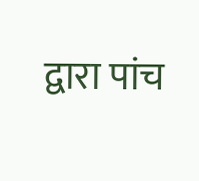द्वारा पांच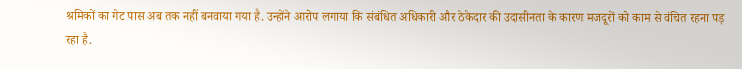श्रमिकों का गेट पास अब तक नहीं बनवाया गया है. उन्होंने आरोप लगाया कि संबंधित अधिकारी और ठेकेदार की उदासीनता के कारण मजदूरों को काम से वंचित रहना पड़ रहा है.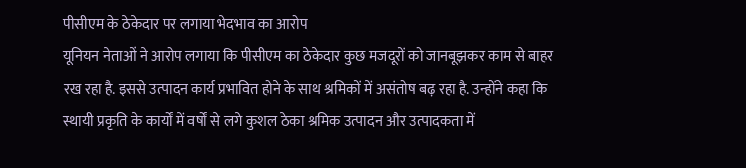पीसीएम के ठेकेदार पर लगाया भेदभाव का आरोप
यूनियन नेताओं ने आरोप लगाया कि पीसीएम का ठेकेदार कुछ मजदूरों को जानबूझकर काम से बाहर रख रहा है. इससे उत्पादन कार्य प्रभावित होने के साथ श्रमिकों में असंतोष बढ़ रहा है. उन्होंने कहा कि स्थायी प्रकृति के कार्यों में वर्षों से लगे कुशल ठेका श्रमिक उत्पादन और उत्पादकता में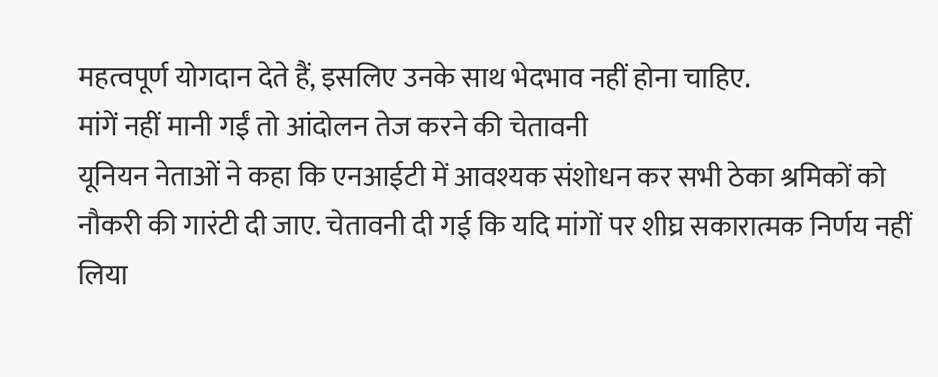महत्वपूर्ण योगदान देते हैं, इसलिए उनके साथ भेदभाव नहीं होना चाहिए.
मांगें नहीं मानी गईं तो आंदोलन तेज करने की चेतावनी
यूनियन नेताओं ने कहा कि एनआईटी में आवश्यक संशोधन कर सभी ठेका श्रमिकों को नौकरी की गारंटी दी जाए. चेतावनी दी गई कि यदि मांगों पर शीघ्र सकारात्मक निर्णय नहीं लिया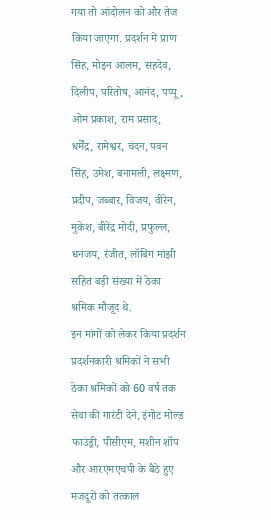गया तो आंदोलन को और तेज किया जाएगा. प्रदर्शन में प्राण सिंह, मोइन आलम, सहदेव, दिलीप, परितोष, आनंद, पप्पू, ओम प्रकाश, राम प्रसाद, धर्मेंद्र, रामेश्वर, चंदन, पवन सिंह, उमेश, बनामली, लक्ष्मण, प्रदीप, जब्बार, विजय, वीरेन, मुकेश, बीरेंद्र मोदी, प्रफुल्ल, धनंजय, रंजीत, लॉबिंग मांझी सहित बड़ी संख्या में ठेका श्रमिक मौजूद थे.
इन मांगों को लेकर किया प्रदर्शन
प्रदर्शनकारी श्रमिकों ने सभी ठेका श्रमिकों को 60 वर्ष तक सेवा की गारंटी देने, इंगोट मोल्ड फाउंड्री, पीसीएम, मशीन शॉप और आरएमएचपी के बैठे हुए मजदूरों को तत्काल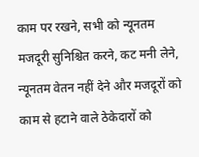काम पर रखने, सभी को न्यूनतम मजदूरी सुनिश्चित करने, कट मनी लेने, न्यूनतम वेतन नहीं देने और मजदूरों को काम से हटाने वाले ठेकेदारों को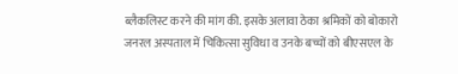ब्लैकलिस्ट करने की मांग की. इसके अलावा ठेका श्रमिकों को बोकारो जनरल अस्पताल में चिकित्सा सुविधा व उनके बच्चों को बीएसएल के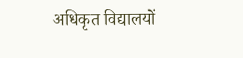अधिकृत विद्यालयों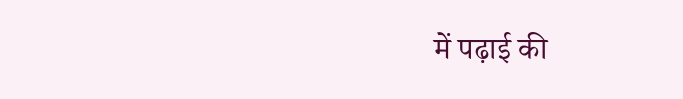में पढ़ाई की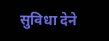सुविधा देने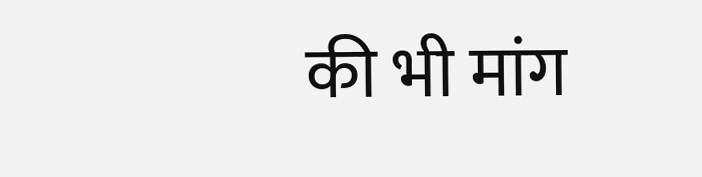की भी मांग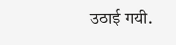उठाई गयी.